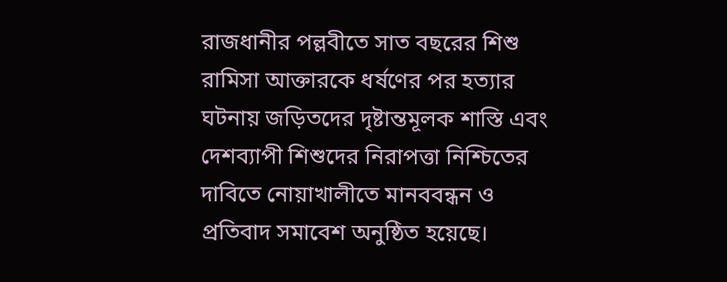রাজধানীর পল্লবীতে সাত বছরের শিশু রামিসা আক্তারকে ধর্ষণের পর হত্যার ঘটনায় জড়িতদের দৃষ্টান্তমূলক শাস্তি এবং দেশব্যাপী শিশুদের নিরাপত্তা নিশ্চিতের দাবিতে নোয়াখালীতে মানববন্ধন ও প্রতিবাদ সমাবেশ অনুষ্ঠিত হয়েছে।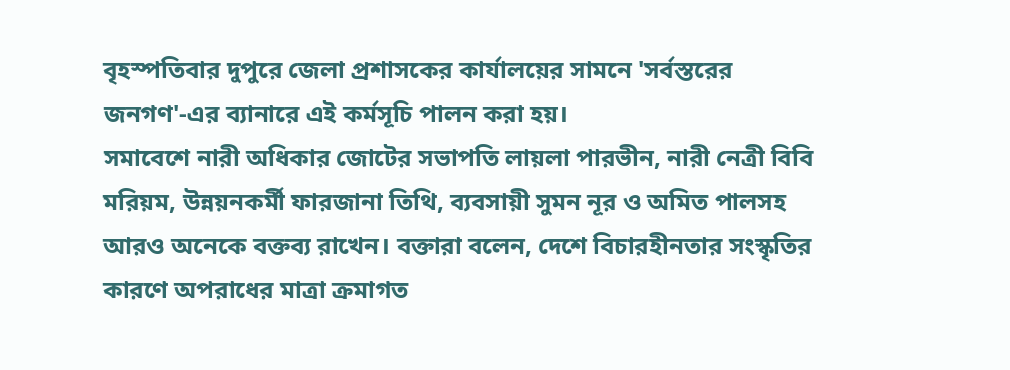বৃহস্পতিবার দুপুরে জেলা প্রশাসকের কার্যালয়ের সামনে 'সর্বস্তরের জনগণ'-এর ব্যানারে এই কর্মসূচি পালন করা হয়।
সমাবেশে নারী অধিকার জোটের সভাপতি লায়লা পারভীন, নারী নেত্রী বিবি মরিয়ম, উন্নয়নকর্মী ফারজানা তিথি, ব্যবসায়ী সুমন নূর ও অমিত পালসহ আরও অনেকে বক্তব্য রাখেন। বক্তারা বলেন, দেশে বিচারহীনতার সংস্কৃতির কারণে অপরাধের মাত্রা ক্রমাগত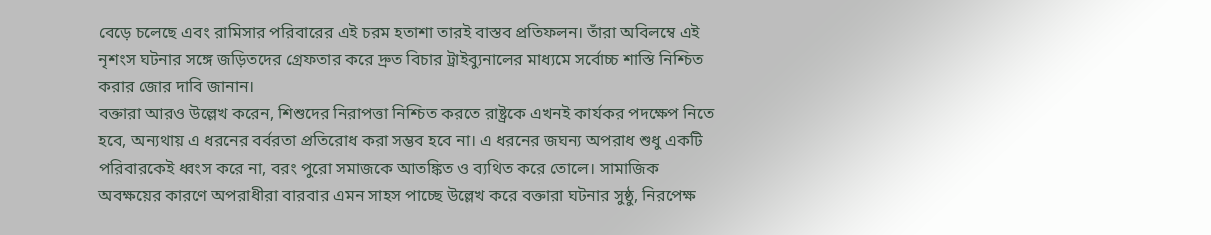বেড়ে চলেছে এবং রামিসার পরিবারের এই চরম হতাশা তারই বাস্তব প্রতিফলন। তাঁরা অবিলম্বে এই নৃশংস ঘটনার সঙ্গে জড়িতদের গ্রেফতার করে দ্রুত বিচার ট্রাইব্যুনালের মাধ্যমে সর্বোচ্চ শাস্তি নিশ্চিত করার জোর দাবি জানান।
বক্তারা আরও উল্লেখ করেন, শিশুদের নিরাপত্তা নিশ্চিত করতে রাষ্ট্রকে এখনই কার্যকর পদক্ষেপ নিতে হবে, অন্যথায় এ ধরনের বর্বরতা প্রতিরোধ করা সম্ভব হবে না। এ ধরনের জঘন্য অপরাধ শুধু একটি পরিবারকেই ধ্বংস করে না, বরং পুরো সমাজকে আতঙ্কিত ও ব্যথিত করে তোলে। সামাজিক অবক্ষয়ের কারণে অপরাধীরা বারবার এমন সাহস পাচ্ছে উল্লেখ করে বক্তারা ঘটনার সুষ্ঠু, নিরপেক্ষ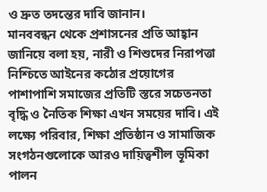ও দ্রুত তদন্তের দাবি জানান।
মানববন্ধন থেকে প্রশাসনের প্রতি আহ্বান জানিয়ে বলা হয়, নারী ও শিশুদের নিরাপত্তা নিশ্চিতে আইনের কঠোর প্রয়োগের পাশাপাশি সমাজের প্রতিটি স্তরে সচেতনতা বৃদ্ধি ও নৈতিক শিক্ষা এখন সময়ের দাবি। এই লক্ষ্যে পরিবার, শিক্ষা প্রতিষ্ঠান ও সামাজিক সংগঠনগুলোকে আরও দায়িত্বশীল ভূমিকা পালন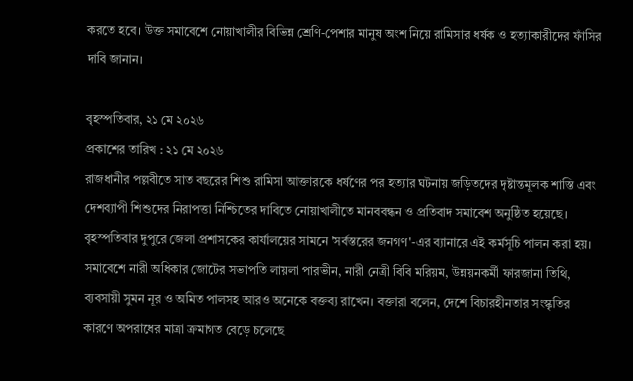করতে হবে। উক্ত সমাবেশে নোয়াখালীর বিভিন্ন শ্রেণি-পেশার মানুষ অংশ নিয়ে রামিসার ধর্ষক ও হত্যাকারীদের ফাঁসির দাবি জানান।

বৃহস্পতিবার, ২১ মে ২০২৬
প্রকাশের তারিখ : ২১ মে ২০২৬
রাজধানীর পল্লবীতে সাত বছরের শিশু রামিসা আক্তারকে ধর্ষণের পর হত্যার ঘটনায় জড়িতদের দৃষ্টান্তমূলক শাস্তি এবং দেশব্যাপী শিশুদের নিরাপত্তা নিশ্চিতের দাবিতে নোয়াখালীতে মানববন্ধন ও প্রতিবাদ সমাবেশ অনুষ্ঠিত হয়েছে। বৃহস্পতিবার দুপুরে জেলা প্রশাসকের কার্যালয়ের সামনে 'সর্বস্তরের জনগণ'-এর ব্যানারে এই কর্মসূচি পালন করা হয়।
সমাবেশে নারী অধিকার জোটের সভাপতি লায়লা পারভীন, নারী নেত্রী বিবি মরিয়ম, উন্নয়নকর্মী ফারজানা তিথি, ব্যবসায়ী সুমন নূর ও অমিত পালসহ আরও অনেকে বক্তব্য রাখেন। বক্তারা বলেন, দেশে বিচারহীনতার সংস্কৃতির কারণে অপরাধের মাত্রা ক্রমাগত বেড়ে চলেছে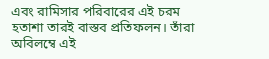এবং রামিসার পরিবারের এই চরম হতাশা তারই বাস্তব প্রতিফলন। তাঁরা অবিলম্বে এই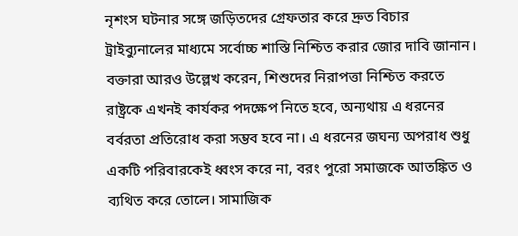নৃশংস ঘটনার সঙ্গে জড়িতদের গ্রেফতার করে দ্রুত বিচার ট্রাইব্যুনালের মাধ্যমে সর্বোচ্চ শাস্তি নিশ্চিত করার জোর দাবি জানান।
বক্তারা আরও উল্লেখ করেন, শিশুদের নিরাপত্তা নিশ্চিত করতে রাষ্ট্রকে এখনই কার্যকর পদক্ষেপ নিতে হবে, অন্যথায় এ ধরনের বর্বরতা প্রতিরোধ করা সম্ভব হবে না। এ ধরনের জঘন্য অপরাধ শুধু একটি পরিবারকেই ধ্বংস করে না, বরং পুরো সমাজকে আতঙ্কিত ও ব্যথিত করে তোলে। সামাজিক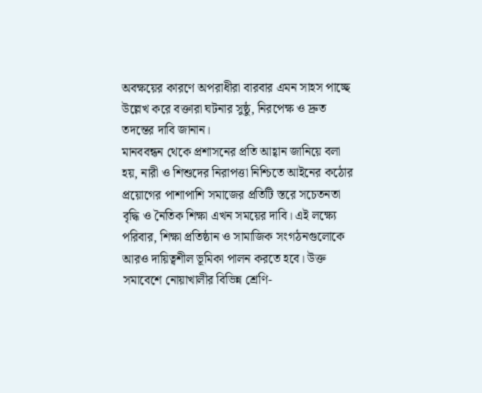অবক্ষয়ের কারণে অপরাধীরা বারবার এমন সাহস পাচ্ছে উল্লেখ করে বক্তারা ঘটনার সুষ্ঠু, নিরপেক্ষ ও দ্রুত তদন্তের দাবি জানান।
মানববন্ধন থেকে প্রশাসনের প্রতি আহ্বান জানিয়ে বলা হয়, নারী ও শিশুদের নিরাপত্তা নিশ্চিতে আইনের কঠোর প্রয়োগের পাশাপাশি সমাজের প্রতিটি স্তরে সচেতনতা বৃদ্ধি ও নৈতিক শিক্ষা এখন সময়ের দাবি। এই লক্ষ্যে পরিবার, শিক্ষা প্রতিষ্ঠান ও সামাজিক সংগঠনগুলোকে আরও দায়িত্বশীল ভূমিকা পালন করতে হবে। উক্ত সমাবেশে নোয়াখালীর বিভিন্ন শ্রেণি-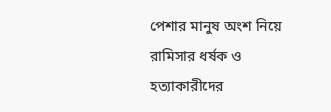পেশার মানুষ অংশ নিয়ে রামিসার ধর্ষক ও হত্যাকারীদের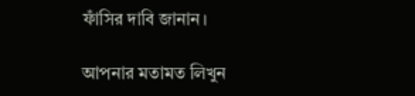ফাঁসির দাবি জানান।

আপনার মতামত লিখুন